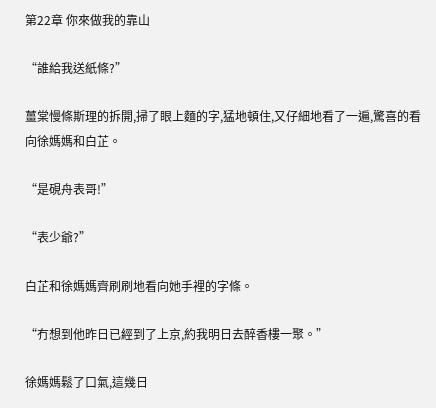第22章 你來做我的靠山

“誰給我送紙條?”

薑棠慢條斯理的拆開,掃了眼上麵的字,猛地頓住,又仔細地看了一遍,驚喜的看向徐媽媽和白芷。

“是硯舟表哥!”

“表少爺?”

白芷和徐媽媽齊刷刷地看向她手裡的字條。

“冇想到他昨日已經到了上京,約我明日去醉香樓一聚。”

徐媽媽鬆了口氣,這幾日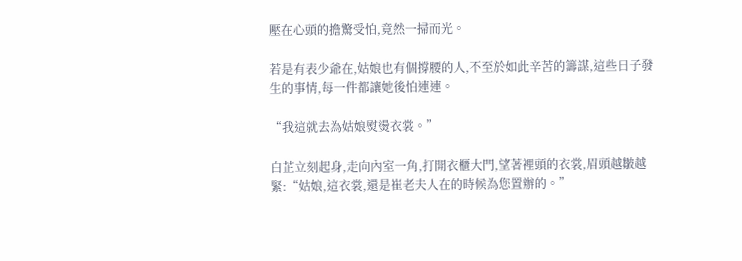壓在心頭的擔驚受怕,竟然一掃而光。

若是有表少爺在,姑娘也有個撐腰的人,不至於如此辛苦的籌謀,這些日子發生的事情,每一件都讓她後怕連連。

“我這就去為姑娘熨燙衣裳。”

白芷立刻起身,走向內室一角,打開衣櫃大門,望著裡頭的衣裳,眉頭越皺越緊:“姑娘,這衣裳,還是崔老夫人在的時候為您置辦的。”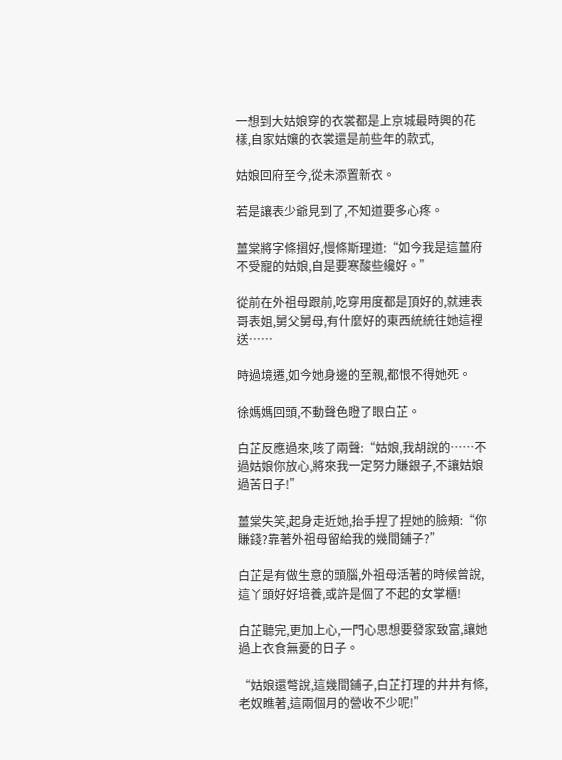一想到大姑娘穿的衣裳都是上京城最時興的花樣,自家姑孃的衣裳還是前些年的款式,

姑娘回府至今,從未添置新衣。

若是讓表少爺見到了,不知道要多心疼。

薑棠將字條摺好,慢條斯理道:“如今我是這薑府不受寵的姑娘,自是要寒酸些纔好。”

從前在外祖母跟前,吃穿用度都是頂好的,就連表哥表姐,舅父舅母,有什麼好的東西統統往她這裡送……

時過境遷,如今她身邊的至親,都恨不得她死。

徐媽媽回頭,不動聲色瞪了眼白芷。

白芷反應過來,咳了兩聲:“姑娘,我胡說的……不過姑娘你放心,將來我一定努力賺銀子,不讓姑娘過苦日子!”

薑棠失笑,起身走近她,抬手捏了捏她的臉頰:“你賺錢?靠著外祖母留給我的幾間鋪子?”

白芷是有做生意的頭腦,外祖母活著的時候曾說,這丫頭好好培養,或許是個了不起的女掌櫃!

白芷聽完,更加上心,一門心思想要發家致富,讓她過上衣食無憂的日子。

“姑娘還彆說,這幾間鋪子,白芷打理的井井有條,老奴瞧著,這兩個月的營收不少呢!”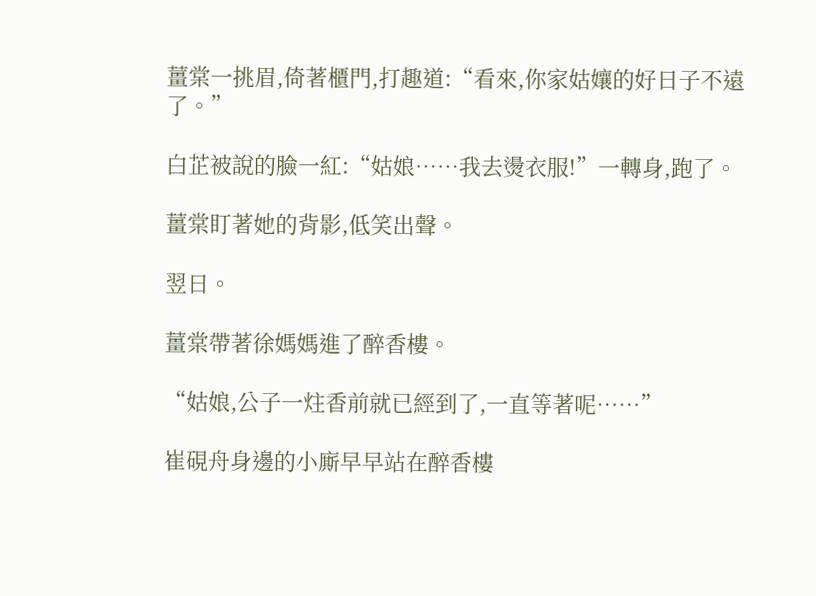薑棠一挑眉,倚著櫃門,打趣道:“看來,你家姑孃的好日子不遠了。”

白芷被說的臉一紅:“姑娘……我去燙衣服!”一轉身,跑了。

薑棠盯著她的背影,低笑出聲。

翌日。

薑棠帶著徐媽媽進了醉香樓。

“姑娘,公子一炷香前就已經到了,一直等著呢……”

崔硯舟身邊的小廝早早站在醉香樓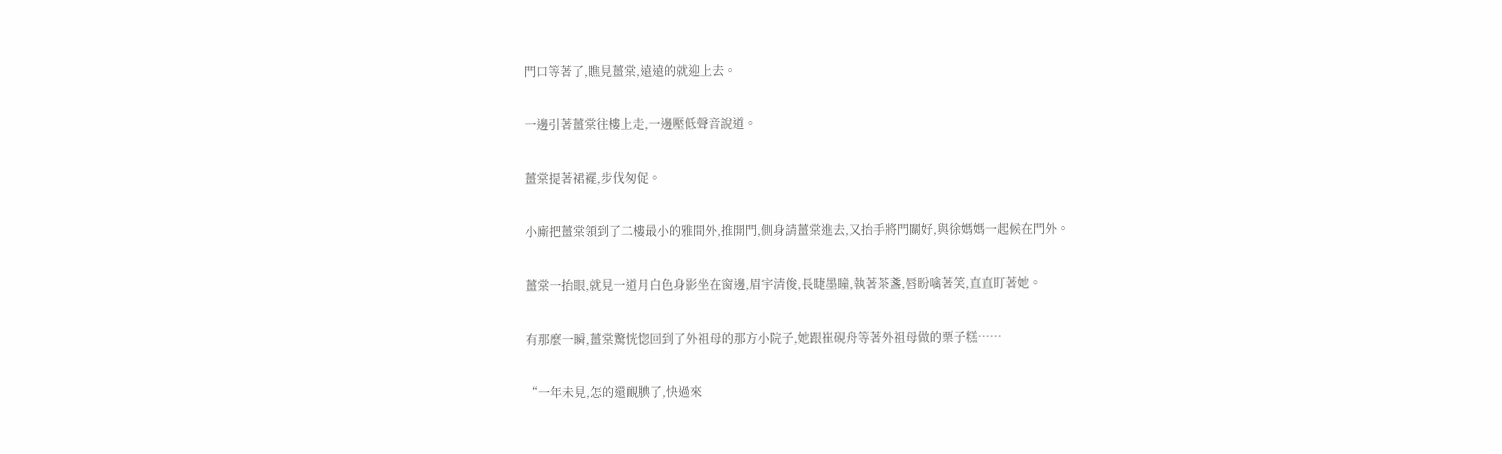門口等著了,瞧見薑棠,遠遠的就迎上去。

一邊引著薑棠往樓上走,一邊壓低聲音說道。

薑棠提著裙襬,步伐匆促。

小廝把薑棠領到了二樓最小的雅間外,推開門,側身請薑棠進去,又抬手將門關好,與徐媽媽一起候在門外。

薑棠一抬眼,就見一道月白色身影坐在窗邊,眉宇清俊,長睫墨瞳,執著茶盞,唇盼噙著笑,直直盯著她。

有那麼一瞬,薑棠驚恍惚回到了外祖母的那方小院子,她跟崔硯舟等著外祖母做的栗子糕……

“一年未見,怎的還靦腆了,快過來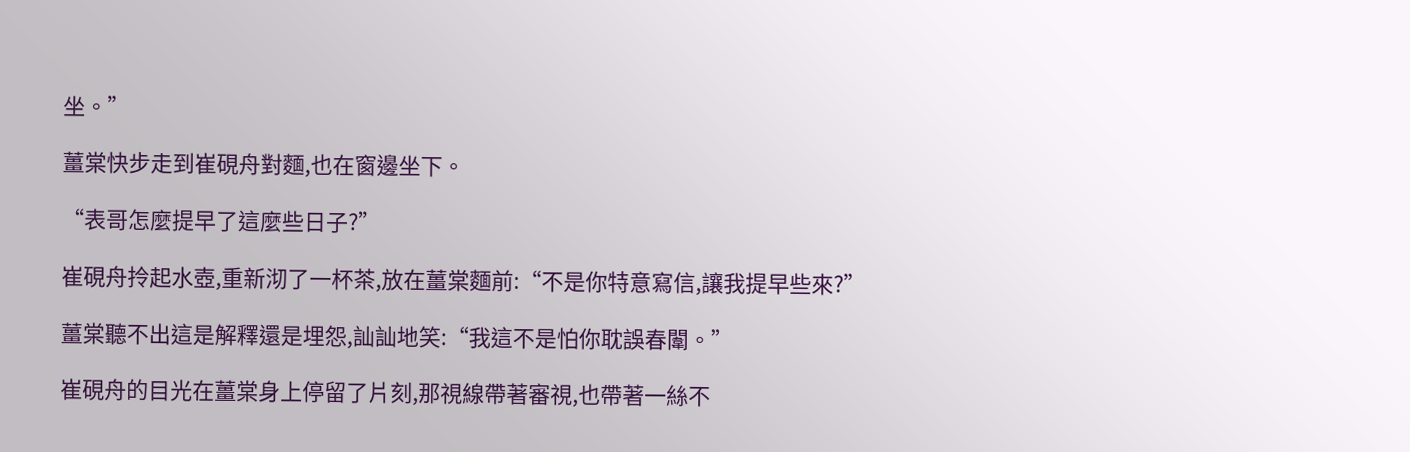坐。”

薑棠快步走到崔硯舟對麵,也在窗邊坐下。

“表哥怎麼提早了這麼些日子?”

崔硯舟拎起水壺,重新沏了一杯茶,放在薑棠麵前:“不是你特意寫信,讓我提早些來?”

薑棠聽不出這是解釋還是埋怨,訕訕地笑:“我這不是怕你耽誤春闈。”

崔硯舟的目光在薑棠身上停留了片刻,那視線帶著審視,也帶著一絲不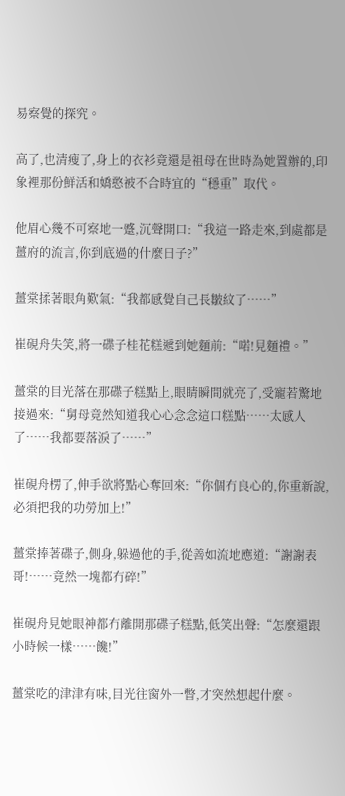易察覺的探究。

高了,也清瘦了,身上的衣衫竟還是祖母在世時為她置辦的,印象裡那份鮮活和嬌憨被不合時宜的“穩重”取代。

他眉心幾不可察地一蹙,沉聲開口:“我這一路走來,到處都是薑府的流言,你到底過的什麼日子?”

薑棠揉著眼角歎氣:“我都感覺自己長皺紋了……”

崔硯舟失笑,將一碟子桂花糕遞到她麵前:“喏!見麵禮。”

薑棠的目光落在那碟子糕點上,眼睛瞬間就亮了,受寵若驚地接過來:“舅母竟然知道我心心念念這口糕點……太感人了……我都要落淚了……”

崔硯舟楞了,伸手欲將點心奪回來:“你個冇良心的,你重新說,必須把我的功勞加上!”

薑棠捧著碟子,側身,躲過他的手,從善如流地應道:“謝謝表哥!……竟然一塊都冇碎!”

崔硯舟見她眼神都冇離開那碟子糕點,低笑出聲:“怎麼還跟小時候一樣……饞!”

薑棠吃的津津有味,目光往窗外一瞥,才突然想起什麼。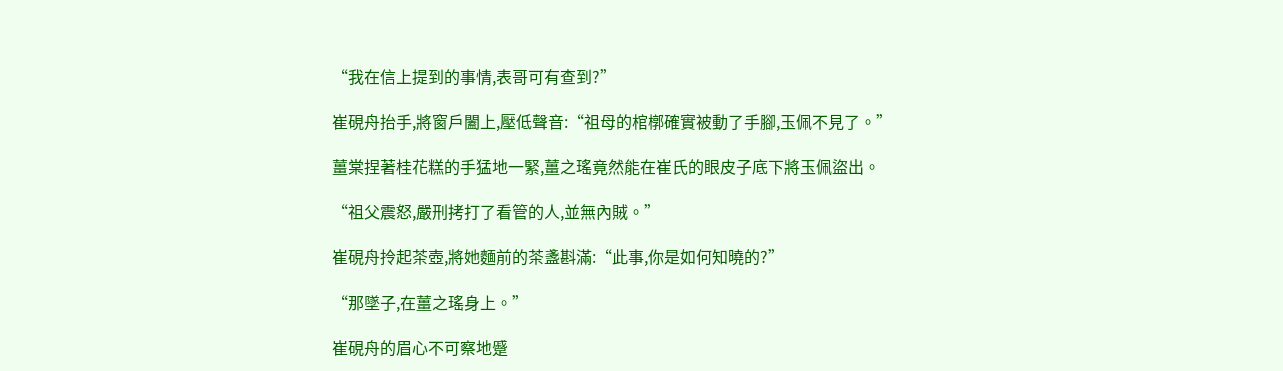“我在信上提到的事情,表哥可有查到?”

崔硯舟抬手,將窗戶闔上,壓低聲音:“祖母的棺槨確實被動了手腳,玉佩不見了。”

薑棠捏著桂花糕的手猛地一緊,薑之瑤竟然能在崔氏的眼皮子底下將玉佩盜出。

“祖父震怒,嚴刑拷打了看管的人,並無內賊。”

崔硯舟拎起茶壺,將她麵前的茶盞斟滿:“此事,你是如何知曉的?”

“那墜子,在薑之瑤身上。”

崔硯舟的眉心不可察地蹙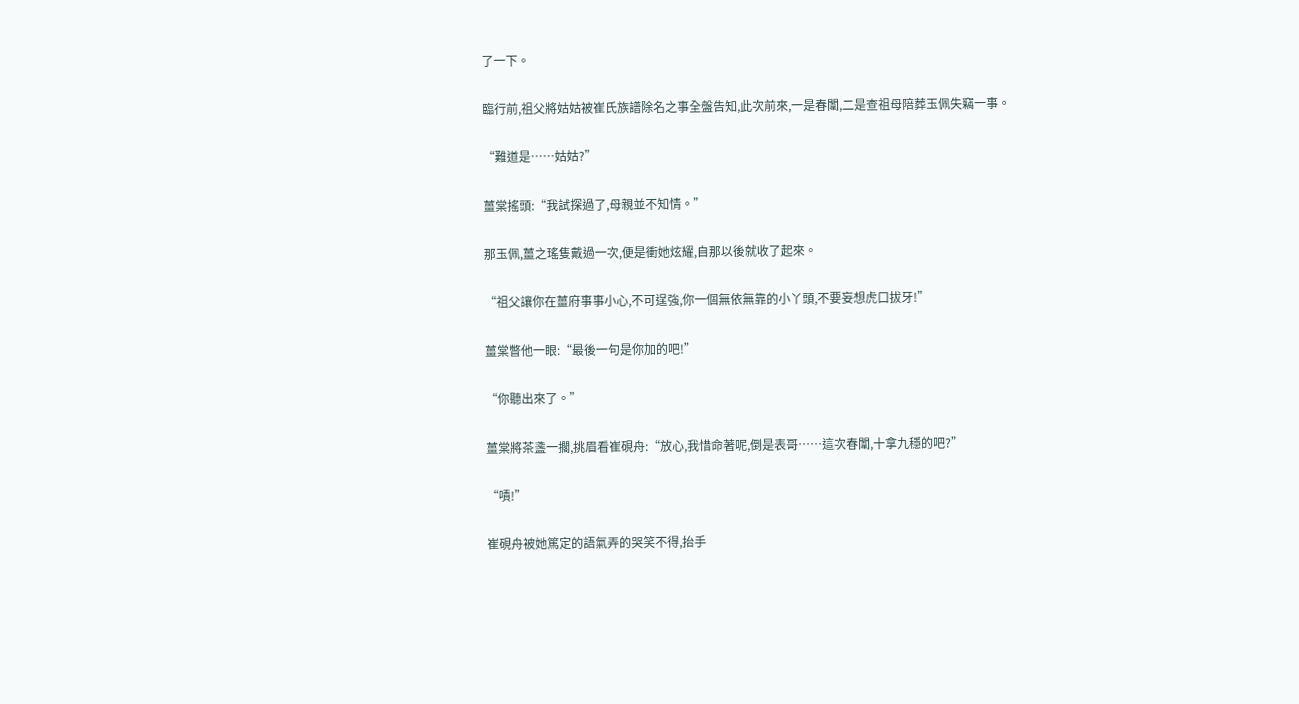了一下。

臨行前,祖父將姑姑被崔氏族譜除名之事全盤告知,此次前來,一是春闈,二是查祖母陪葬玉佩失竊一事。

“難道是……姑姑?”

薑棠搖頭:“我試探過了,母親並不知情。”

那玉佩,薑之瑤隻戴過一次,便是衝她炫耀,自那以後就收了起來。

“祖父讓你在薑府事事小心,不可逞強,你一個無依無靠的小丫頭,不要妄想虎口拔牙!”

薑棠瞥他一眼:“最後一句是你加的吧!”

“你聽出來了。”

薑棠將茶盞一擱,挑眉看崔硯舟:“放心,我惜命著呢,倒是表哥……這次春闈,十拿九穩的吧?”

“嘖!”

崔硯舟被她篤定的語氣弄的哭笑不得,抬手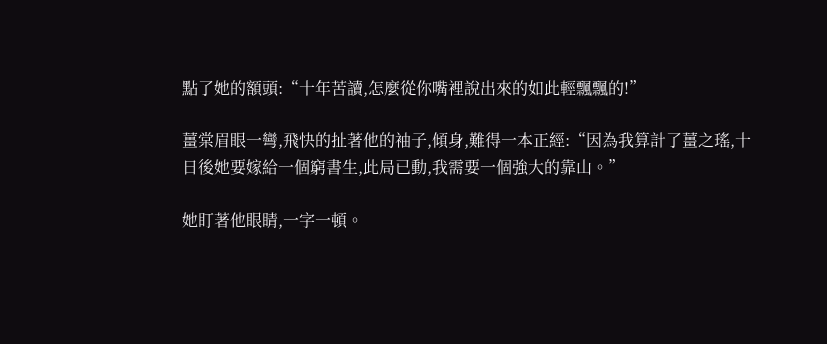點了她的額頭:“十年苦讀,怎麼從你嘴裡說出來的如此輕飄飄的!”

薑棠眉眼一彎,飛快的扯著他的袖子,傾身,難得一本正經:“因為我算計了薑之瑤,十日後她要嫁給一個窮書生,此局已動,我需要一個強大的靠山。”

她盯著他眼睛,一字一頓。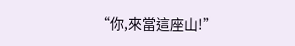“你,來當這座山!”